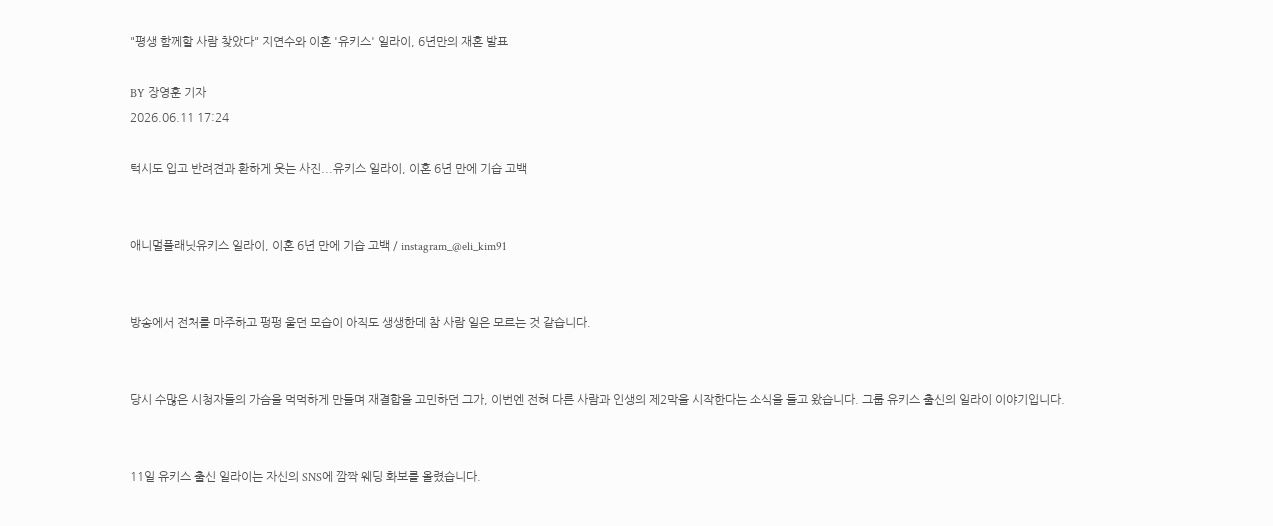"평생 함께할 사람 찾았다" 지연수와 이혼 '유키스' 일라이, 6년만의 재혼 발표

BY 장영훈 기자
2026.06.11 17:24

턱시도 입고 반려견과 환하게 웃는 사진...유키스 일라이, 이혼 6년 만에 기습 고백


애니멀플래닛유키스 일라이, 이혼 6년 만에 기습 고백 / instagram_@eli_kim91


방송에서 전처를 마주하고 펑펑 울던 모습이 아직도 생생한데 참 사람 일은 모르는 것 같습니다.


당시 수많은 시청자들의 가슴을 먹먹하게 만들며 재결합을 고민하던 그가, 이번엔 전혀 다른 사람과 인생의 제2막을 시작한다는 소식을 들고 왔습니다. 그룹 유키스 출신의 일라이 이야기입니다.


11일 유키스 출신 일라이는 자신의 SNS에 깜짝 웨딩 화보를 올렸습니다.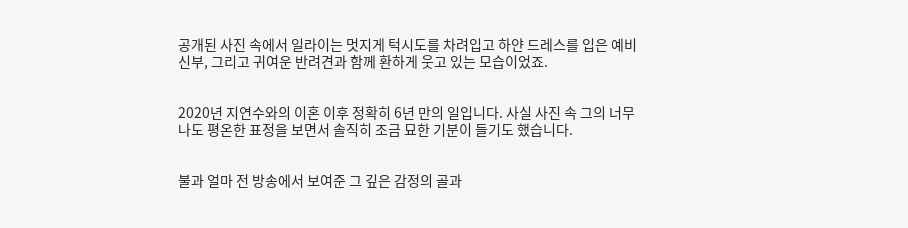공개된 사진 속에서 일라이는 멋지게 턱시도를 차려입고 하얀 드레스를 입은 예비 신부, 그리고 귀여운 반려견과 함께 환하게 웃고 있는 모습이었죠.


2020년 지연수와의 이혼 이후 정확히 6년 만의 일입니다. 사실 사진 속 그의 너무나도 평온한 표정을 보면서 솔직히 조금 묘한 기분이 들기도 했습니다.


불과 얼마 전 방송에서 보여준 그 깊은 감정의 골과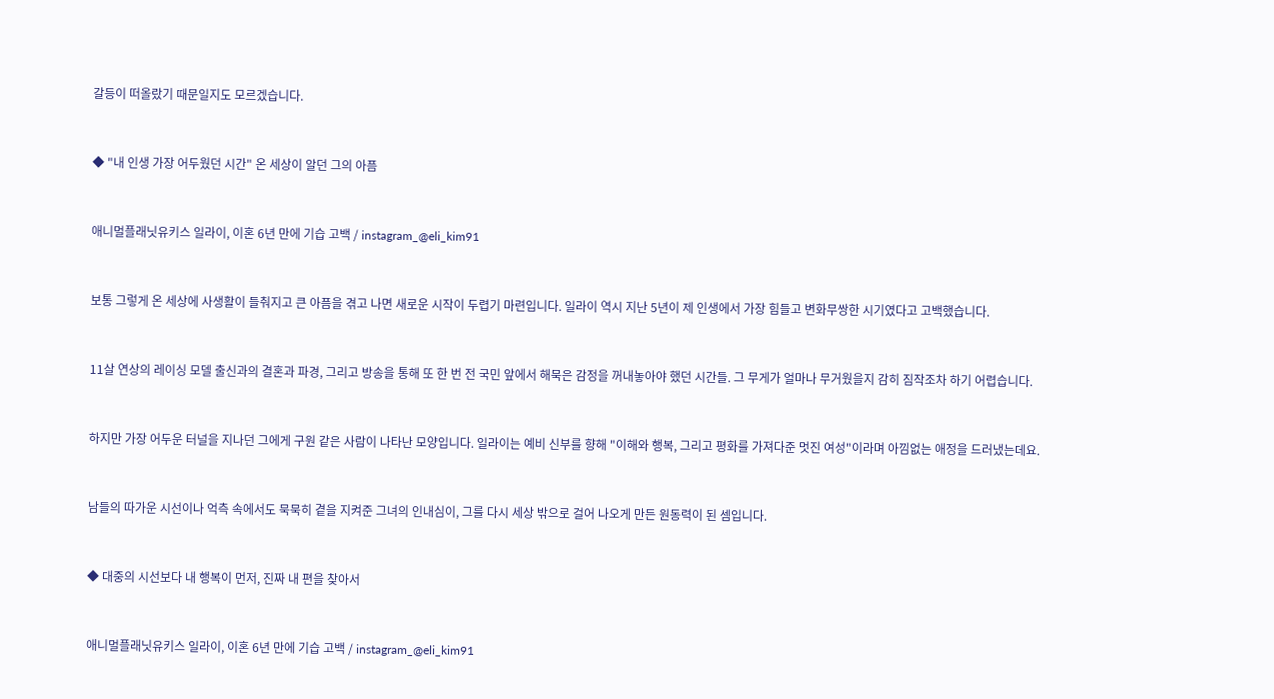갈등이 떠올랐기 때문일지도 모르겠습니다.


◆ "내 인생 가장 어두웠던 시간" 온 세상이 알던 그의 아픔


애니멀플래닛유키스 일라이, 이혼 6년 만에 기습 고백 / instagram_@eli_kim91


보통 그렇게 온 세상에 사생활이 들춰지고 큰 아픔을 겪고 나면 새로운 시작이 두렵기 마련입니다. 일라이 역시 지난 5년이 제 인생에서 가장 힘들고 변화무쌍한 시기였다고 고백했습니다.


11살 연상의 레이싱 모델 출신과의 결혼과 파경, 그리고 방송을 통해 또 한 번 전 국민 앞에서 해묵은 감정을 꺼내놓아야 했던 시간들. 그 무게가 얼마나 무거웠을지 감히 짐작조차 하기 어렵습니다.


하지만 가장 어두운 터널을 지나던 그에게 구원 같은 사람이 나타난 모양입니다. 일라이는 예비 신부를 향해 "이해와 행복, 그리고 평화를 가져다준 멋진 여성"이라며 아낌없는 애정을 드러냈는데요.


남들의 따가운 시선이나 억측 속에서도 묵묵히 곁을 지켜준 그녀의 인내심이, 그를 다시 세상 밖으로 걸어 나오게 만든 원동력이 된 셈입니다.


◆ 대중의 시선보다 내 행복이 먼저, 진짜 내 편을 찾아서


애니멀플래닛유키스 일라이, 이혼 6년 만에 기습 고백 / instagram_@eli_kim91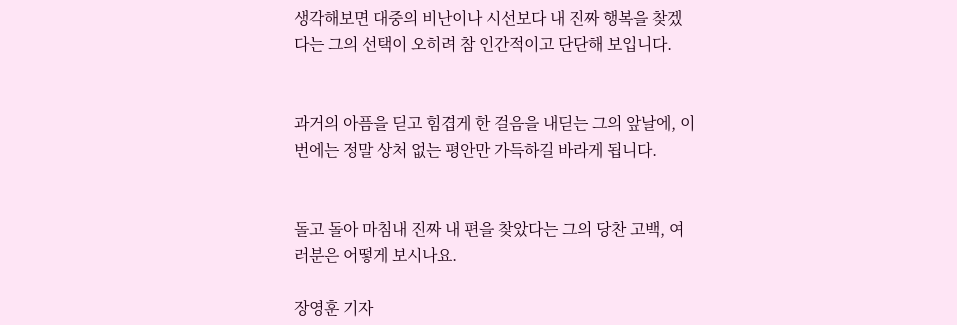생각해보면 대중의 비난이나 시선보다 내 진짜 행복을 찾겠다는 그의 선택이 오히려 참 인간적이고 단단해 보입니다.


과거의 아픔을 딛고 힘겹게 한 걸음을 내딛는 그의 앞날에, 이번에는 정말 상처 없는 평안만 가득하길 바라게 됩니다.


돌고 돌아 마침내 진짜 내 편을 찾았다는 그의 당찬 고백, 여러분은 어떻게 보시나요.

장영훈 기자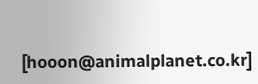[hooon@animalplanet.co.kr]